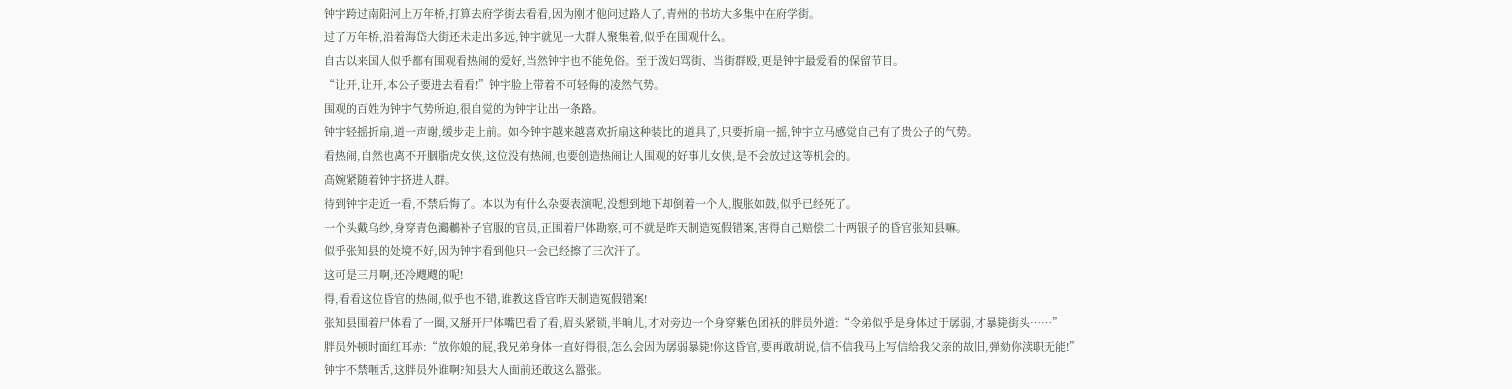钟宇跨过南阳河上万年桥,打算去府学街去看看,因为刚才他问过路人了,青州的书坊大多集中在府学街。
过了万年桥,沿着海岱大街还未走出多远,钟宇就见一大群人聚集着,似乎在围观什么。
自古以来国人似乎都有围观看热闹的爱好,当然钟宇也不能免俗。至于泼妇骂街、当街群殴,更是钟宇最爱看的保留节目。
“让开,让开,本公子要进去看看!”钟宇脸上带着不可轻侮的凌然气势。
围观的百姓为钟宇气势所迫,很自觉的为钟宇让出一条路。
钟宇轻摇折扇,道一声谢,缓步走上前。如今钟宇越来越喜欢折扇这种装比的道具了,只要折扇一摇,钟宇立马感觉自己有了贵公子的气势。
看热闹,自然也离不开胭脂虎女侠,这位没有热闹,也要创造热闹让人围观的好事儿女侠,是不会放过这等机会的。
高婉紧随着钟宇挤进人群。
待到钟宇走近一看,不禁后悔了。本以为有什么杂耍表演呢,没想到地下却倒着一个人,腹胀如鼓,似乎已经死了。
一个头戴乌纱,身穿青色鸂鶒补子官服的官员,正围着尸体勘察,可不就是昨天制造冤假错案,害得自己赔偿二十两银子的昏官张知县嘛。
似乎张知县的处境不好,因为钟宇看到他只一会已经擦了三次汗了。
这可是三月啊,还冷飕飕的呢!
得,看看这位昏官的热闹,似乎也不错,谁教这昏官昨天制造冤假错案!
张知县围着尸体看了一圈,又掰开尸体嘴巴看了看,眉头紧锁,半晌儿,才对旁边一个身穿紫色团袄的胖员外道:“令弟似乎是身体过于孱弱,才暴毙街头……”
胖员外顿时面红耳赤:“放你娘的屁,我兄弟身体一直好得很,怎么会因为孱弱暴毙!你这昏官,要再敢胡说,信不信我马上写信给我父亲的故旧,弹劾你渎职无能!”
钟宇不禁咂舌,这胖员外谁啊?知县大人面前还敢这么嚣张。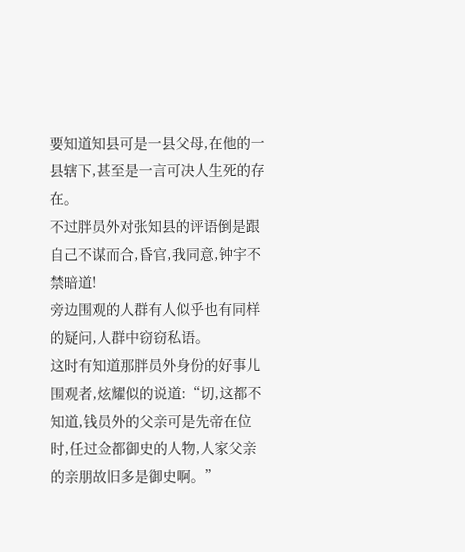要知道知县可是一县父母,在他的一县辖下,甚至是一言可决人生死的存在。
不过胖员外对张知县的评语倒是跟自己不谋而合,昏官,我同意,钟宇不禁暗道!
旁边围观的人群有人似乎也有同样的疑问,人群中窃窃私语。
这时有知道那胖员外身份的好事儿围观者,炫耀似的说道:“切,这都不知道,钱员外的父亲可是先帝在位时,任过佥都御史的人物,人家父亲的亲朋故旧多是御史啊。”